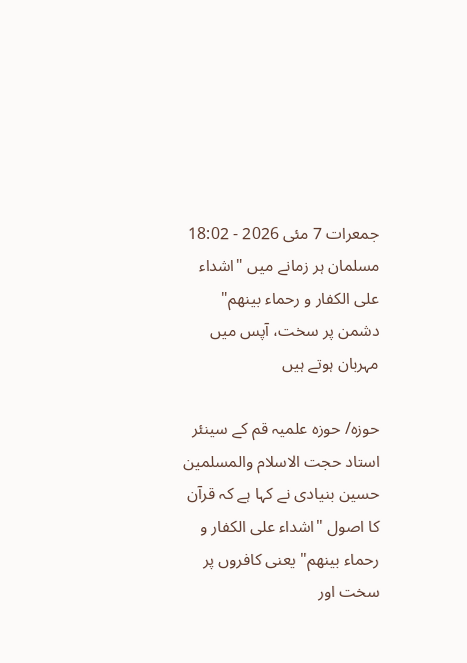جمعرات 7 مئی 2026 - 18:02
مسلمان ہر زمانے میں "اشداء علی الکفار و رحماء بینهم" دشمن پر سخت، آپس میں مہربان ہوتے ہیں

حوزہ/ حوزہ علمیہ قم کے سینئر استاد حجت الاسلام والمسلمین حسین بنیادی نے کہا ہے کہ قرآن کا اصول "اشداء علی الکفار و رحماء بینهم" یعنی کافروں پر سخت اور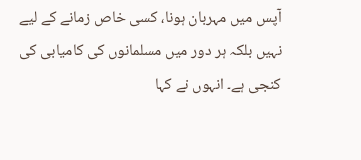آپس میں مہربان ہونا، کسی خاص زمانے کے لیے نہیں بلکہ ہر دور میں مسلمانوں کی کامیابی کی کنجی ہے۔ انہوں نے کہا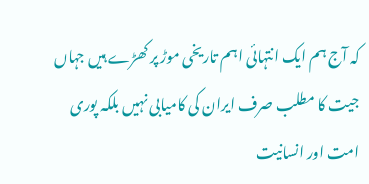کہ آج ہم ایک انتہائی اہم تاریخی موڑ پر کھڑے ہیں جہاں جیت کا مطلب صرف ایران کی کامیابی نہیں بلکہ پوری امت اور انسانیت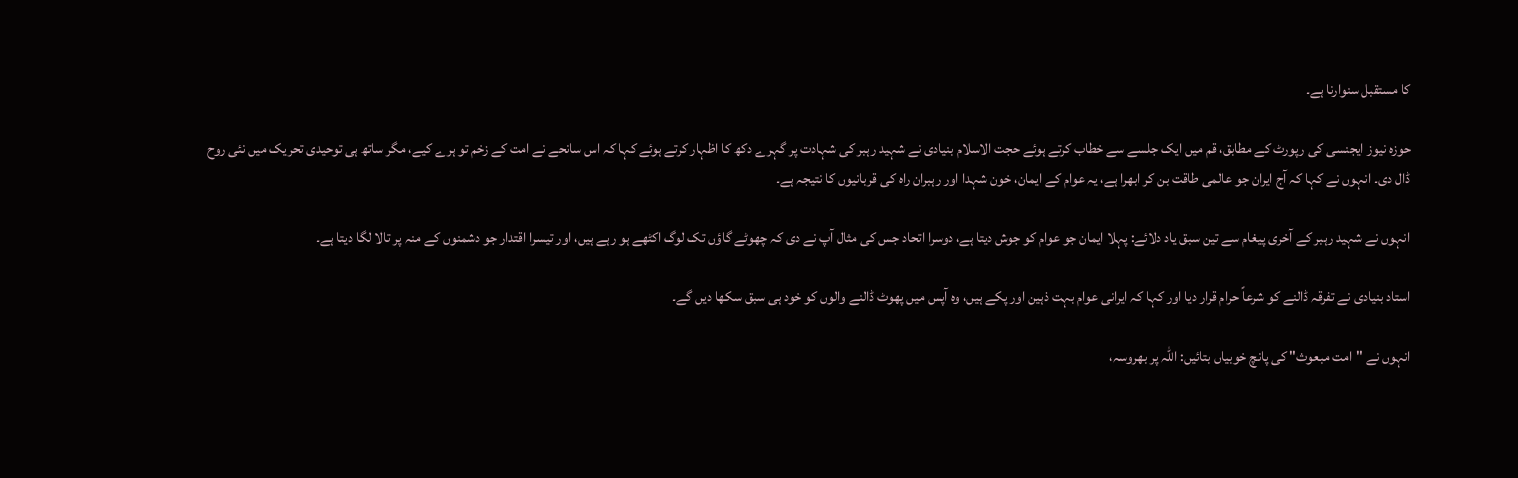کا مستقبل سنوارنا ہے۔

حوزہ نیوز ایجنسی کی رپورٹ کے مطابق، قم میں ایک جلسے سے خطاب کرتے ہوئے حجت الاسلام بنیادی نے شہید رہبر کی شہادت پر گہرے دکھ کا اظہار کرتے ہوئے کہا کہ اس سانحے نے امت کے زخم تو ہرے کیے، مگر ساتھ ہی توحیدی تحریک میں نئی روح ڈال دی۔ انہوں نے کہا کہ آج ایران جو عالمی طاقت بن کر ابھرا ہے، یہ عوام کے ایمان، خون شہدا اور رہبران راہ کی قربانیوں کا نتیجہ ہے۔

انہوں نے شہید رہبر کے آخری پیغام سے تین سبق یاد دلائے: پہلا ایمان جو عوام کو جوش دیتا ہے، دوسرا اتحاد جس کی مثال آپ نے دی کہ چھوٹے گاؤں تک لوگ اکٹھے ہو رہے ہیں، اور تیسرا اقتدار جو دشمنوں کے منہ پر تالا لگا دیتا ہے۔

استاد بنیادی نے تفرقہ ڈالنے کو شرعاً حرام قرار دیا اور کہا کہ ایرانی عوام بہت ذہین اور پکے ہیں، وہ آپس میں پھوٹ ڈالنے والوں کو خود ہی سبق سکھا دیں گے۔

انہوں نے "امت مبعوث" کی پانچ خوبیاں بتائیں: اللہ پر بھروسہ،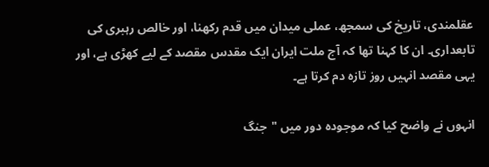عقلمندی، تاریخ کی سمجھ، عملی میدان میں قدم رکھنا، اور خالص رہبری کی تابعداری۔ ان کا کہنا تھا کہ آج ملت ایران ایک مقدس مقصد کے لیے کھڑی ہے، اور یہی مقصد انہیں روز تازہ دم کرتا ہے۔

انہوں نے واضح کیا کہ موجودہ دور میں "جنگ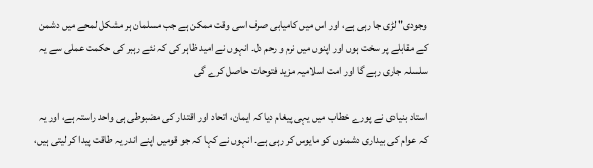وجودی" لڑی جا رہی ہے، اور اس میں کامیابی صرف اسی وقت ممکن ہے جب مسلمان ہر مشکل لمحے میں دشمن کے مقابلے پر سخت ہوں اور اپنوں میں نرم و رحم دل۔ انہوں نے امید ظاہر کی کہ نئے رہبر کی حکمت عملی سے یہ سلسلہ جاری رہے گا اور امت اسلامیہ مزید فتوحات حاصل کرے گی

استاد بنیادی نے پورے خطاب میں یہی پیغام دیا کہ ایمان، اتحاد اور اقتدار کی مضبوطی ہی واحد راستہ ہے، اور یہ کہ عوام کی بیداری دشمنوں کو مایوس کر رہی ہے۔ انہوں نے کہا کہ جو قومیں اپنے اندر یہ طاقت پیدا کر لیتی ہیں،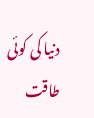دنیا کی کوئی طاقت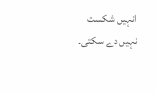انہیں شکست نہیں دے سکتی۔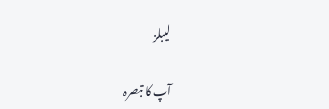لیبلز

آپ کا تبصرہ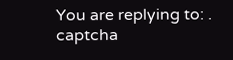You are replying to: .
captcha